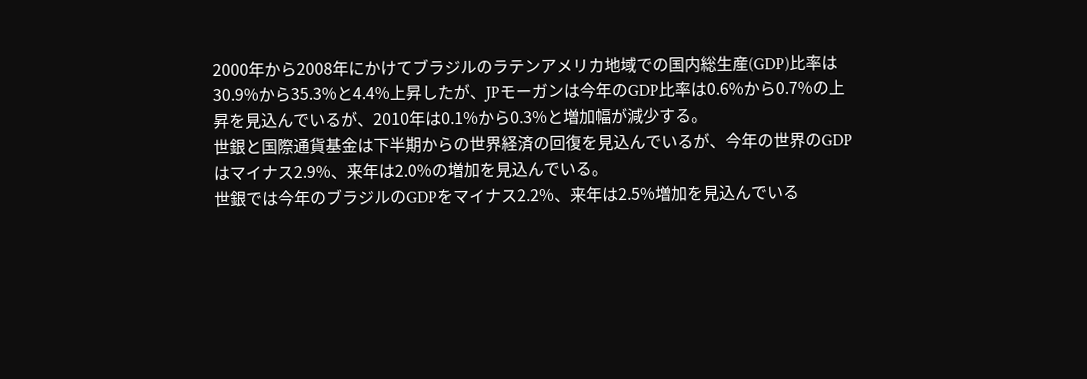2000年から2008年にかけてブラジルのラテンアメリカ地域での国内総生産(GDP)比率は30.9%から35.3%と4.4%上昇したが、JPモーガンは今年のGDP比率は0.6%から0.7%の上昇を見込んでいるが、2010年は0.1%から0.3%と増加幅が減少する。
世銀と国際通貨基金は下半期からの世界経済の回復を見込んでいるが、今年の世界のGDPはマイナス2.9%、来年は2.0%の増加を見込んでいる。
世銀では今年のブラジルのGDPをマイナス2.2%、来年は2.5%増加を見込んでいる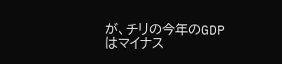が、チリの今年のGDPはマイナス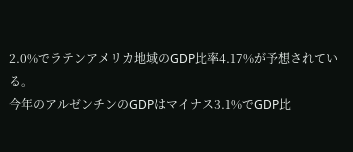2.0%でラテンアメリカ地域のGDP比率4.17%が予想されている。
今年のアルゼンチンのGDPはマイナス3.1%でGDP比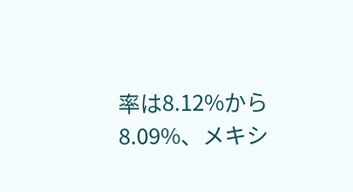率は8.12%から8.09%、メキシ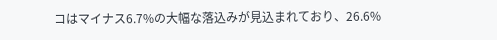コはマイナス6.7%の大幅な落込みが見込まれており、26.6%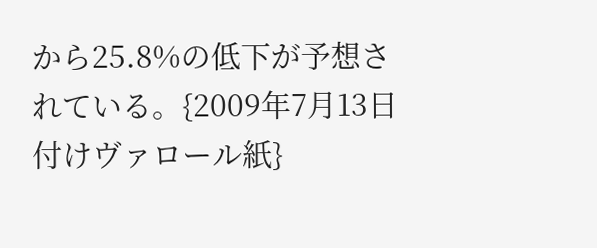から25.8%の低下が予想されている。{2009年7月13日付けヴァロール紙}